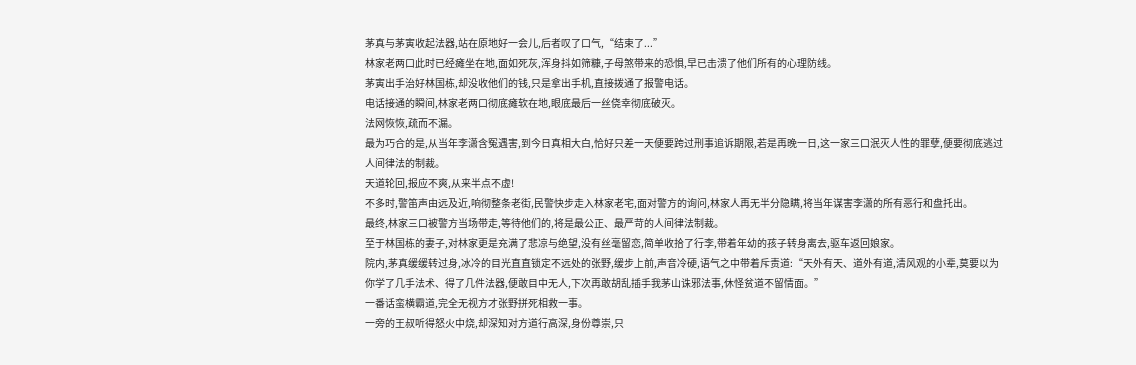茅真与茅寅收起法器,站在原地好一会儿,后者叹了口气,“结束了...”
林家老两口此时已经瘫坐在地,面如死灰,浑身抖如筛糠,子母煞带来的恐惧,早已击溃了他们所有的心理防线。
茅寅出手治好林国栋,却没收他们的钱,只是拿出手机,直接拨通了报警电话。
电话接通的瞬间,林家老两口彻底瘫软在地,眼底最后一丝侥幸彻底破灭。
法网恢恢,疏而不漏。
最为巧合的是,从当年李潇含冤遇害,到今日真相大白,恰好只差一天便要跨过刑事追诉期限,若是再晚一日,这一家三口泯灭人性的罪孽,便要彻底逃过人间律法的制裁。
天道轮回,报应不爽,从来半点不虚!
不多时,警笛声由远及近,响彻整条老街,民警快步走入林家老宅,面对警方的询问,林家人再无半分隐瞒,将当年谋害李潇的所有恶行和盘托出。
最终,林家三口被警方当场带走,等待他们的,将是最公正、最严苛的人间律法制裁。
至于林国栋的妻子,对林家更是充满了悲凉与绝望,没有丝毫留恋,简单收拾了行李,带着年幼的孩子转身离去,驱车返回娘家。
院内,茅真缓缓转过身,冰冷的目光直直锁定不远处的张野,缓步上前,声音冷硬,语气之中带着斥责道:“天外有天、道外有道,清风观的小辈,莫要以为你学了几手法术、得了几件法器,便敢目中无人,下次再敢胡乱插手我茅山诛邪法事,休怪贫道不留情面。”
一番话蛮横霸道,完全无视方才张野拼死相救一事。
一旁的王叔听得怒火中烧,却深知对方道行高深,身份尊崇,只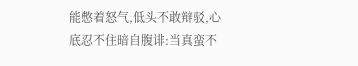能憋着怒气,低头不敢辩驳,心底忍不住暗自腹诽:当真蛮不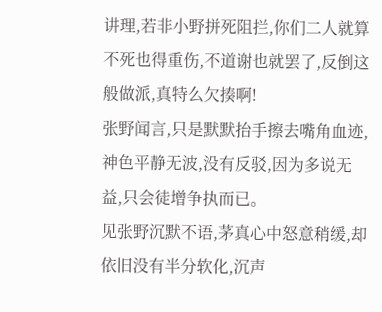讲理,若非小野拼死阻拦,你们二人就算不死也得重伤,不道谢也就罢了,反倒这般做派,真特么欠揍啊!
张野闻言,只是默默抬手擦去嘴角血迹,神色平静无波,没有反驳,因为多说无益,只会徒增争执而已。
见张野沉默不语,茅真心中怒意稍缓,却依旧没有半分软化,沉声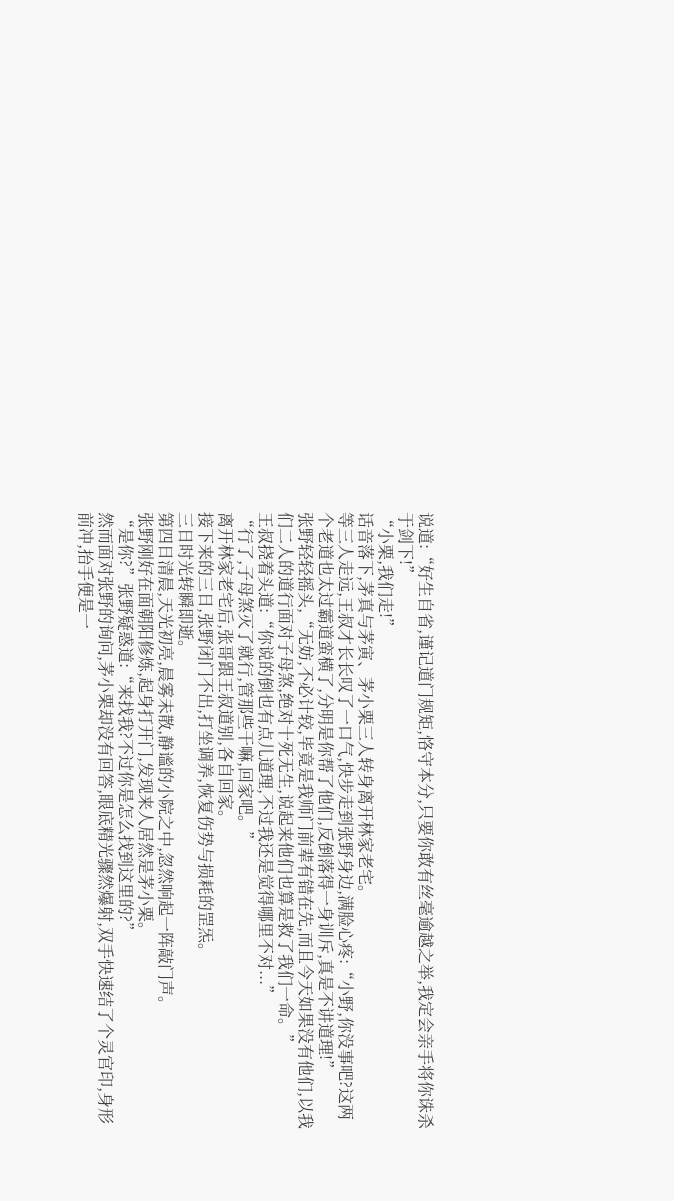说道:“好生自省,谨记道门规矩,恪守本分,只要你敢有丝毫逾越之举,我定会亲手将你诛杀于剑下!”
“小栗,我们走!”
话音落下,茅真与茅寅、茅小栗三人转身离开林家老宅。
等三人走远,王叔才长长叹了一口气,快步走到张野身边,满脸心疼:“小野,你没事吧?这两个老道也太过霸道蛮横了,分明是你帮了他们,反倒落得一身训斥,真是不讲道理!”
张野轻轻摇头,“无妨,不必计较,毕竟是我师门前辈有错在先,而且今天如果没有他们,以我们二人的道行面对子母煞,绝对十死无生,说起来他们也算是救了我们一命。”
王叔挠着头道:“你说的倒也有点儿道理,不过我还是觉得哪里不对...”
“行了,子母煞灭了就行,管那些干嘛,回家吧。”
离开林家老宅后,张哥跟王叔道别,各自回家。
接下来的三日,张野闭门不出,打坐调养,恢复伤势与损耗的罡炁。
三日时光转瞬即逝。
第四日清晨,天光初亮,晨雾未散,静谧的小院之中,忽然响起一阵敲门声。
张野刚好在面朝阳修炼,起身打开门,发现来人居然是茅小栗。
“是你?”张野疑惑道:“来找我?不过你是怎么找到这里的?”
然而面对张野的询问,茅小栗却没有回答,眼底精光骤然爆射,双手快速结了个灵官印,身形前冲,抬手便是一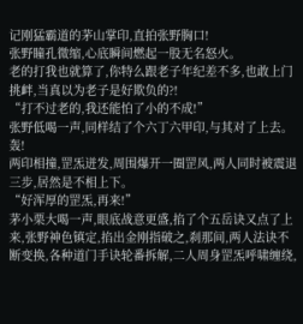记刚猛霸道的茅山掌印,直拍张野胸口!
张野瞳孔微缩,心底瞬间燃起一股无名怒火。
老的打我也就算了,你特么跟老子年纪差不多,也敢上门挑衅,当真以为老子是好欺负的?!
“打不过老的,我还能怕了小的不成!”
张野低喝一声,同样结了个六丁六甲印,与其对了上去。
轰!
两印相撞,罡炁迸发,周围爆开一圈罡风,两人同时被震退三步,居然是不相上下。
“好浑厚的罡炁,再来!”
茅小栗大喝一声,眼底战意更盛,掐了个五岳诀又点了上来,张野神色镇定,掐出金刚指破之,刹那间,两人法诀不断变换,各种道门手诀轮番拆解,二人周身罡炁呼啸缠绕,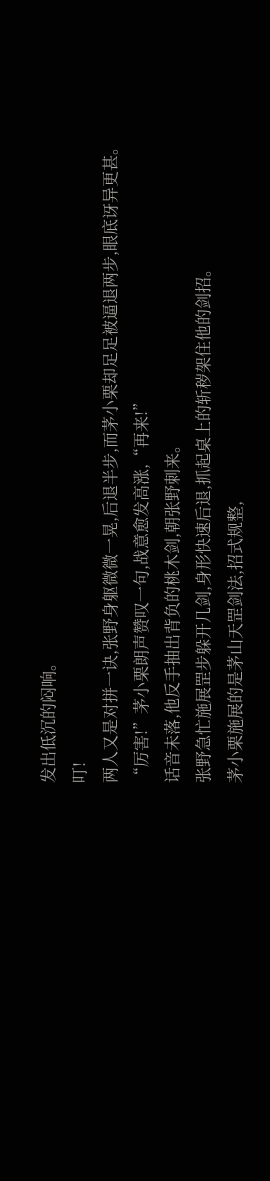发出低沉的闷响。
叮!
两人又是对拼一诀,张野身躯微微一晃,后退半步,而茅小栗却足足被逼退两步,眼底讶异更甚。
“厉害!”茅小栗朗声赞叹一句,战意愈发高涨,“再来!”
话音未落,他反手抽出背负的桃木剑,朝张野刺来。
张野急忙施展罡步躲开几剑,身形快速后退,抓起桌上的斩秽架住他的剑招。
茅小栗施展的是茅山天罡剑法,招式规整,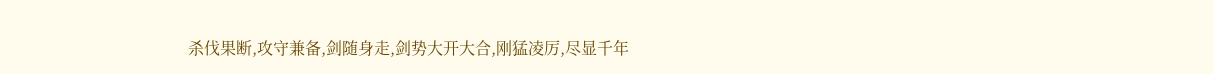杀伐果断,攻守兼备,剑随身走,剑势大开大合,刚猛凌厉,尽显千年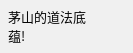茅山的道法底蕴!